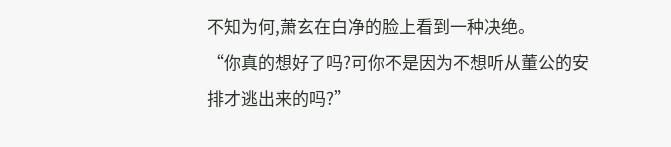不知为何,萧玄在白净的脸上看到一种决绝。
“你真的想好了吗?可你不是因为不想听从董公的安排才逃出来的吗?”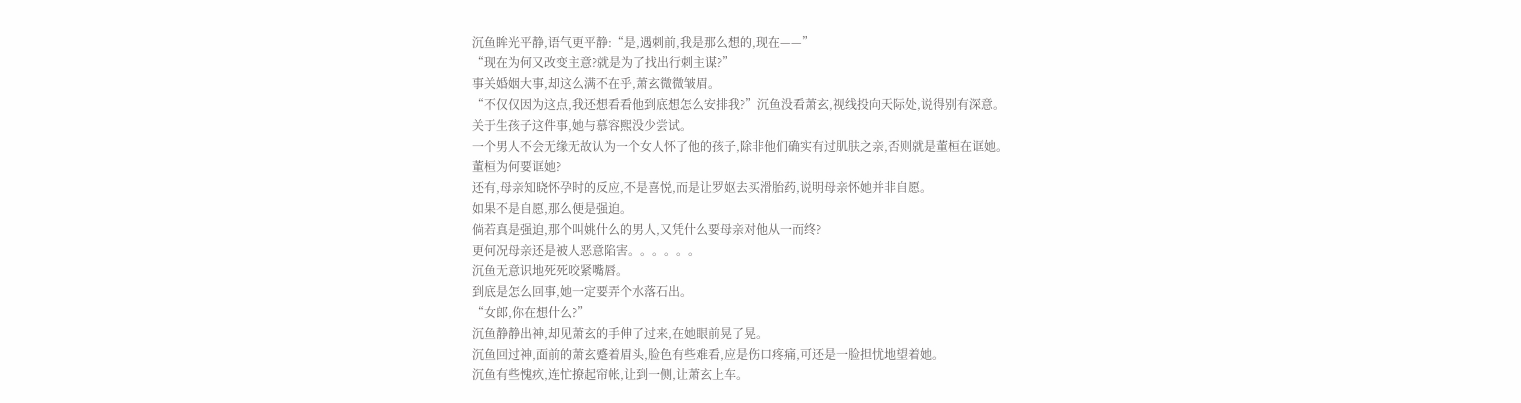沉鱼眸光平静,语气更平静:“是,遇刺前,我是那么想的,现在——”
“现在为何又改变主意?就是为了找出行刺主谋?”
事关婚姻大事,却这么满不在乎,萧玄微微皱眉。
“不仅仅因为这点,我还想看看他到底想怎么安排我?”沉鱼没看萧玄,视线投向天际处,说得别有深意。
关于生孩子这件事,她与慕容熙没少尝试。
一个男人不会无缘无故认为一个女人怀了他的孩子,除非他们确实有过肌肤之亲,否则就是董桓在诓她。
董桓为何要诓她?
还有,母亲知晓怀孕时的反应,不是喜悦,而是让罗妪去买滑胎药,说明母亲怀她并非自愿。
如果不是自愿,那么便是强迫。
倘若真是强迫,那个叫姚什么的男人,又凭什么要母亲对他从一而终?
更何况母亲还是被人恶意陷害。。。。。。
沉鱼无意识地死死咬紧嘴唇。
到底是怎么回事,她一定要弄个水落石出。
“女郎,你在想什么?”
沉鱼静静出神,却见萧玄的手伸了过来,在她眼前晃了晃。
沉鱼回过神,面前的萧玄蹙着眉头,脸色有些难看,应是伤口疼痛,可还是一脸担忧地望着她。
沉鱼有些愧疚,连忙撩起帘帐,让到一侧,让萧玄上车。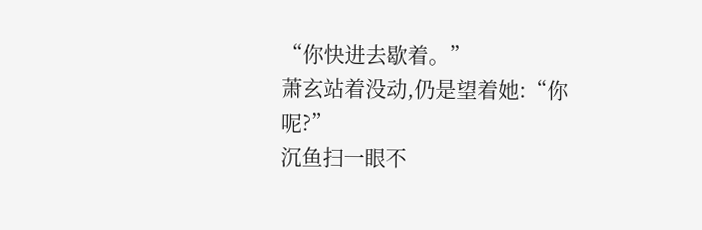“你快进去歇着。”
萧玄站着没动,仍是望着她:“你呢?”
沉鱼扫一眼不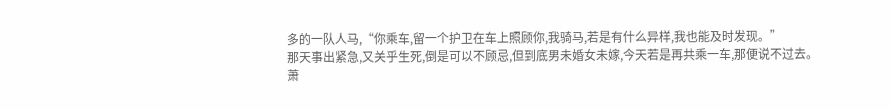多的一队人马,“你乘车,留一个护卫在车上照顾你,我骑马,若是有什么异样,我也能及时发现。”
那天事出紧急,又关乎生死,倒是可以不顾忌,但到底男未婚女未嫁,今天若是再共乘一车,那便说不过去。
萧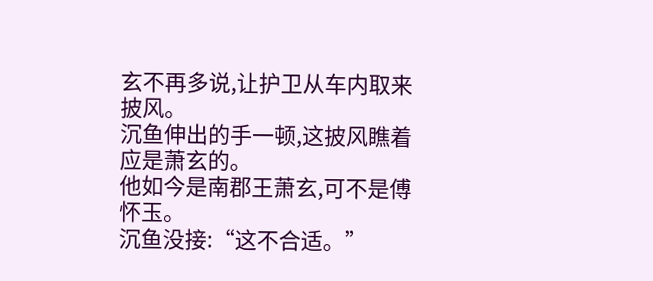玄不再多说,让护卫从车内取来披风。
沉鱼伸出的手一顿,这披风瞧着应是萧玄的。
他如今是南郡王萧玄,可不是傅怀玉。
沉鱼没接:“这不合适。”